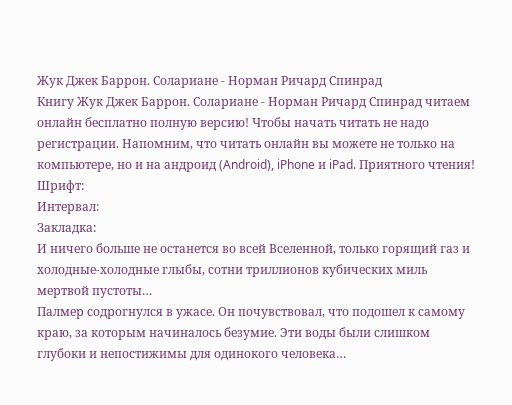Жук Джек Баррон. Солариане - Норман Ричард Спинрад
Книгу Жук Джек Баррон. Солариане - Норман Ричард Спинрад читаем онлайн бесплатно полную версию! Чтобы начать читать не надо регистрации. Напомним, что читать онлайн вы можете не только на компьютере, но и на андроид (Android), iPhone и iPad. Приятного чтения!
Шрифт:
Интервал:
Закладка:
И ничего больше не останется во всей Вселенной, только горящий газ и холодные-холодные глыбы, сотни триллионов кубических миль мертвой пустоты…
Палмер содрогнулся в ужасе. Он почувствовал, что подошел к самому краю, за которым начиналось безумие. Эти воды были слишком глубоки и непостижимы для одинокого человека…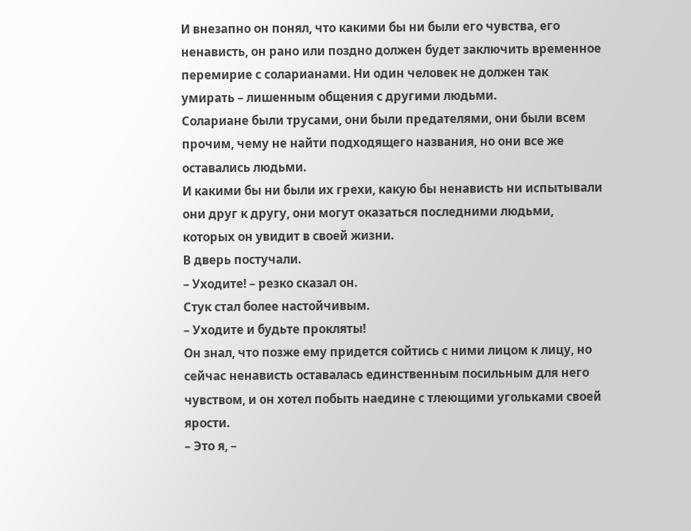И внезапно он понял, что какими бы ни были его чувства, его ненависть, он рано или поздно должен будет заключить временное перемирие с соларианами. Ни один человек не должен так умирать – лишенным общения с другими людьми.
Солариане были трусами, они были предателями, они были всем прочим, чему не найти подходящего названия, но они все же оставались людьми.
И какими бы ни были их грехи, какую бы ненависть ни испытывали они друг к другу, они могут оказаться последними людьми, которых он увидит в своей жизни.
В дверь постучали.
– Уходите! – резко сказал он.
Стук стал более настойчивым.
– Уходите и будьте прокляты!
Он знал, что позже ему придется сойтись с ними лицом к лицу, но сейчас ненависть оставалась единственным посильным для него чувством, и он хотел побыть наедине с тлеющими угольками своей ярости.
– Это я, –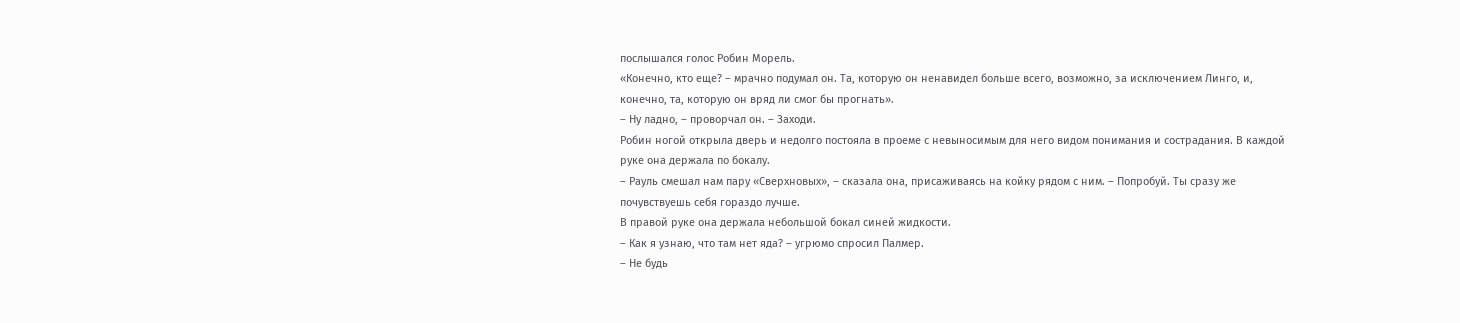послышался голос Робин Морель.
«Конечно, кто еще? – мрачно подумал он. Та, которую он ненавидел больше всего, возможно, за исключением Линго, и, конечно, та, которую он вряд ли смог бы прогнать».
– Ну ладно, – проворчал он. – Заходи.
Робин ногой открыла дверь и недолго постояла в проеме с невыносимым для него видом понимания и сострадания. В каждой руке она держала по бокалу.
– Рауль смешал нам пару «Сверхновых», – сказала она, присаживаясь на койку рядом с ним. – Попробуй. Ты сразу же почувствуешь себя гораздо лучше.
В правой руке она держала небольшой бокал синей жидкости.
– Как я узнаю, что там нет яда? – угрюмо спросил Палмер.
– Не будь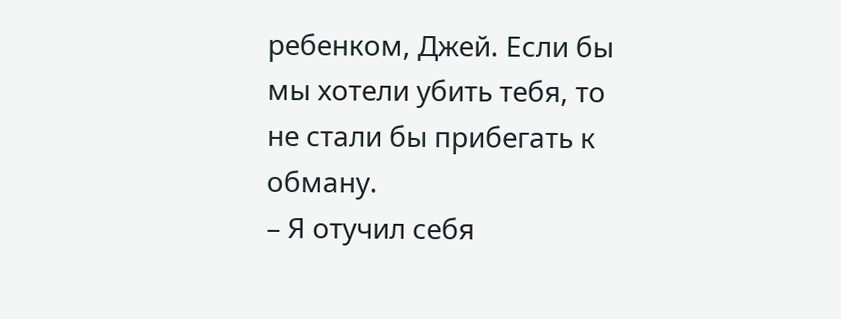ребенком, Джей. Если бы мы хотели убить тебя, то не стали бы прибегать к обману.
– Я отучил себя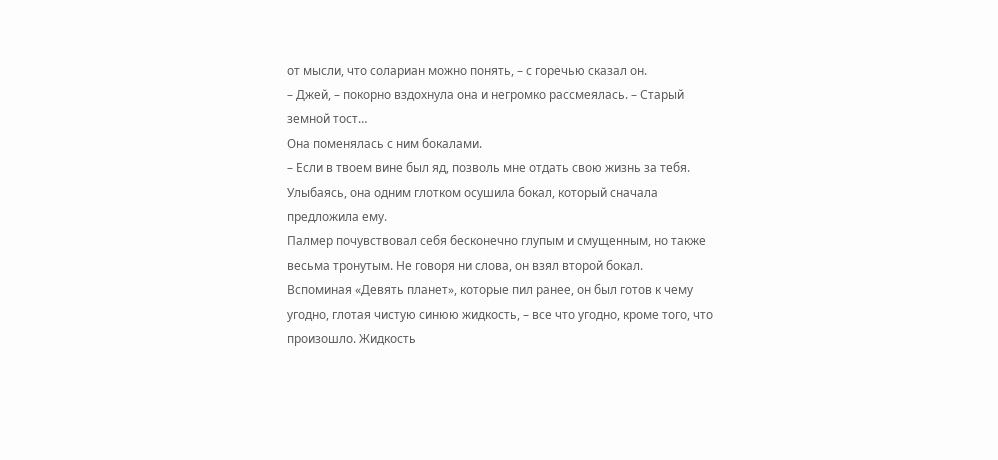от мысли, что солариан можно понять, – с горечью сказал он.
– Джей, – покорно вздохнула она и негромко рассмеялась. – Старый земной тост…
Она поменялась с ним бокалами.
– Если в твоем вине был яд, позволь мне отдать свою жизнь за тебя.
Улыбаясь, она одним глотком осушила бокал, который сначала предложила ему.
Палмер почувствовал себя бесконечно глупым и смущенным, но также весьма тронутым. Не говоря ни слова, он взял второй бокал.
Вспоминая «Девять планет», которые пил ранее, он был готов к чему угодно, глотая чистую синюю жидкость, – все что угодно, кроме того, что произошло. Жидкость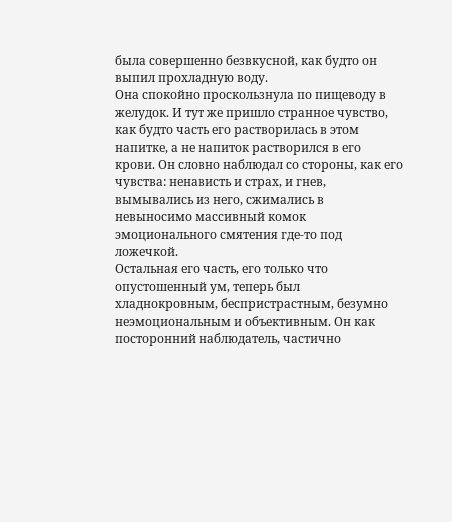была совершенно безвкусной, как будто он выпил прохладную воду.
Она спокойно проскользнула по пищеводу в желудок. И тут же пришло странное чувство, как будто часть его растворилась в этом напитке, а не напиток растворился в его крови. Он словно наблюдал со стороны, как его чувства: ненависть и страх, и гнев, вымывались из него, сжимались в невыносимо массивный комок эмоционального смятения где-то под ложечкой.
Остальная его часть, его только что опустошенный ум, теперь был хладнокровным, беспристрастным, безумно неэмоциональным и объективным. Он как посторонний наблюдатель, частично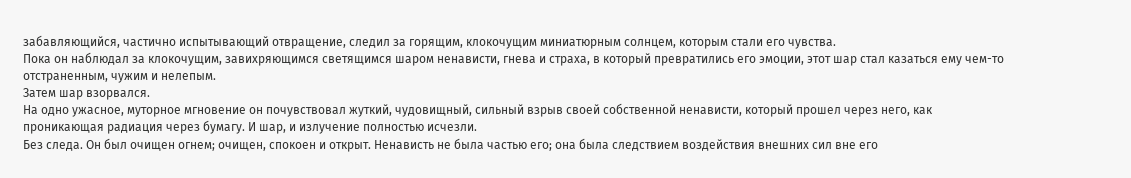забавляющийся, частично испытывающий отвращение, следил за горящим, клокочущим миниатюрным солнцем, которым стали его чувства.
Пока он наблюдал за клокочущим, завихряющимся светящимся шаром ненависти, гнева и страха, в который превратились его эмоции, этот шар стал казаться ему чем-то отстраненным, чужим и нелепым.
Затем шар взорвался.
На одно ужасное, муторное мгновение он почувствовал жуткий, чудовищный, сильный взрыв своей собственной ненависти, который прошел через него, как проникающая радиация через бумагу. И шар, и излучение полностью исчезли.
Без следа. Он был очищен огнем; очищен, спокоен и открыт. Ненависть не была частью его; она была следствием воздействия внешних сил вне его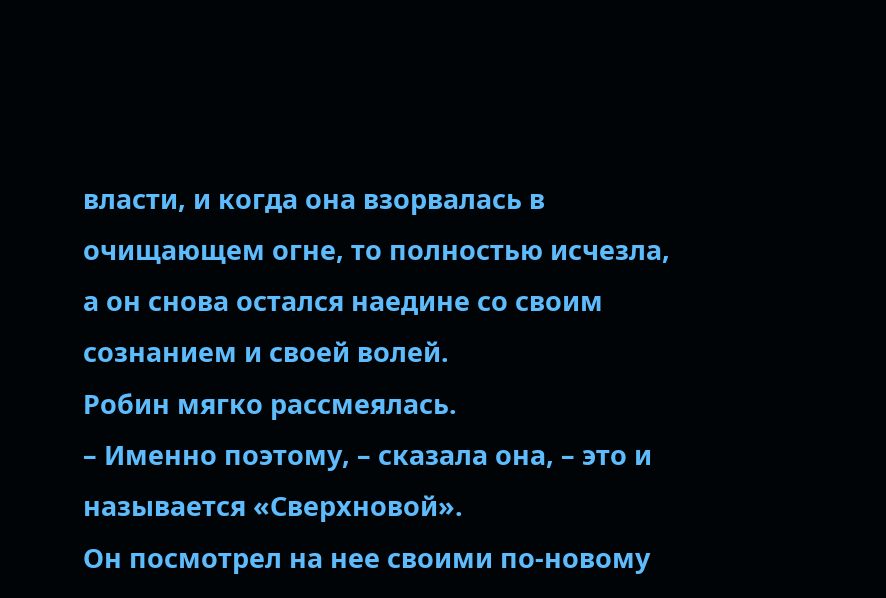власти, и когда она взорвалась в очищающем огне, то полностью исчезла, а он снова остался наедине со своим сознанием и своей волей.
Робин мягко рассмеялась.
– Именно поэтому, – сказала она, – это и называется «Сверхновой».
Он посмотрел на нее своими по-новому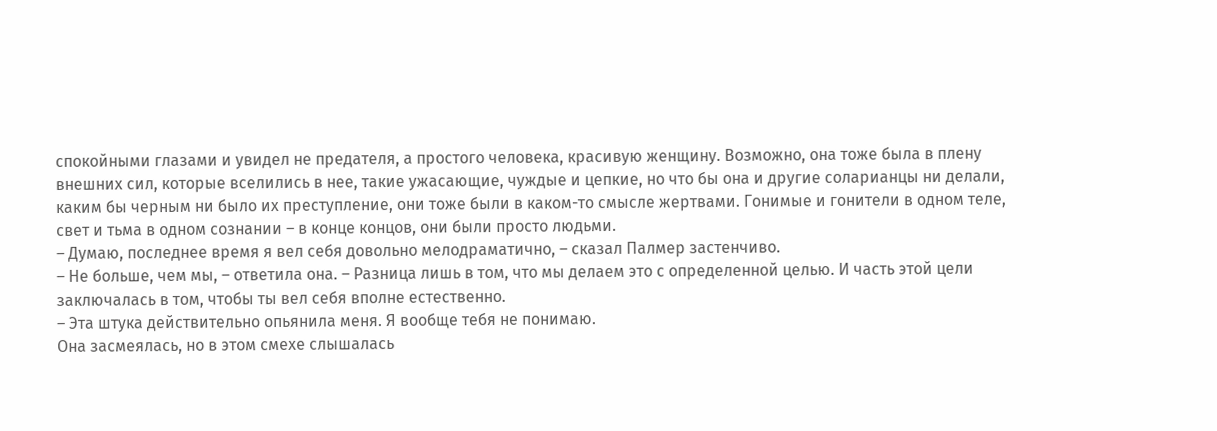спокойными глазами и увидел не предателя, а простого человека, красивую женщину. Возможно, она тоже была в плену внешних сил, которые вселились в нее, такие ужасающие, чуждые и цепкие, но что бы она и другие соларианцы ни делали, каким бы черным ни было их преступление, они тоже были в каком-то смысле жертвами. Гонимые и гонители в одном теле, свет и тьма в одном сознании – в конце концов, они были просто людьми.
– Думаю, последнее время я вел себя довольно мелодраматично, – сказал Палмер застенчиво.
– Не больше, чем мы, – ответила она. – Разница лишь в том, что мы делаем это с определенной целью. И часть этой цели заключалась в том, чтобы ты вел себя вполне естественно.
– Эта штука действительно опьянила меня. Я вообще тебя не понимаю.
Она засмеялась, но в этом смехе слышалась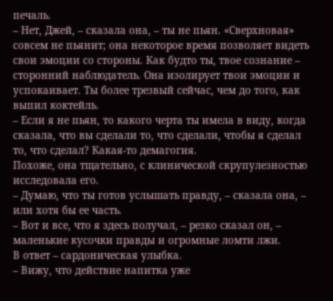печаль.
– Нет, Джей, – сказала она, – ты не пьян. «Сверхновая» совсем не пьянит; она некоторое время позволяет видеть свои эмоции со стороны. Как будто ты, твое сознание – сторонний наблюдатель. Она изолирует твои эмоции и успокаивает. Ты более трезвый сейчас, чем до того, как выпил коктейль.
– Если я не пьян, то какого черта ты имела в виду, когда сказала, что вы сделали то, что сделали, чтобы я сделал то, что сделал? Какая-то демагогия.
Похоже, она тщательно, с клинической скрупулезностью исследовала его.
– Думаю, что ты готов услышать правду, – сказала она, – или хотя бы ее часть.
– Вот и все, что я здесь получал, – резко сказал он, – маленькие кусочки правды и огромные ломти лжи.
В ответ – сардоническая улыбка.
– Вижу, что действие напитка уже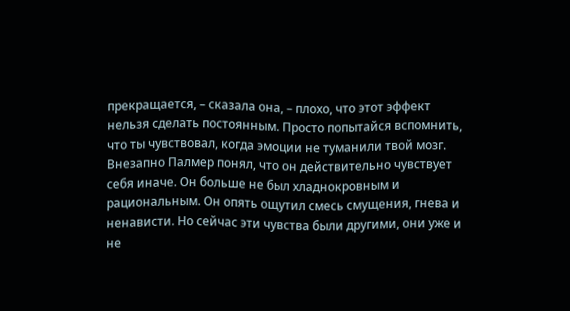прекращается, – сказала она, – плохо, что этот эффект нельзя сделать постоянным. Просто попытайся вспомнить, что ты чувствовал, когда эмоции не туманили твой мозг.
Внезапно Палмер понял, что он действительно чувствует себя иначе. Он больше не был хладнокровным и рациональным. Он опять ощутил смесь смущения, гнева и ненависти. Но сейчас эти чувства были другими, они уже и не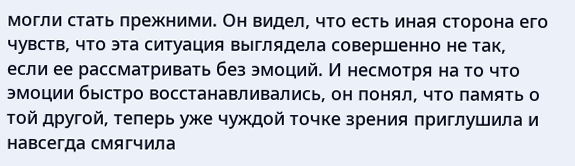могли стать прежними. Он видел, что есть иная сторона его чувств, что эта ситуация выглядела совершенно не так, если ее рассматривать без эмоций. И несмотря на то что эмоции быстро восстанавливались, он понял, что память о той другой, теперь уже чуждой точке зрения приглушила и навсегда смягчила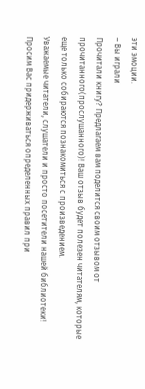эти эмоции.
– Вы играли
Прочитали книгу? Предлагаем вам поделится своим отзывом от прочитанного(прослушанного)! Ваш отзыв будет полезен читателям, которые еще только собираются познакомиться с произведением.
Уважаемые читатели, слушатели и просто посетители нашей библиотеки! Просим Вас придерживаться определенных правил при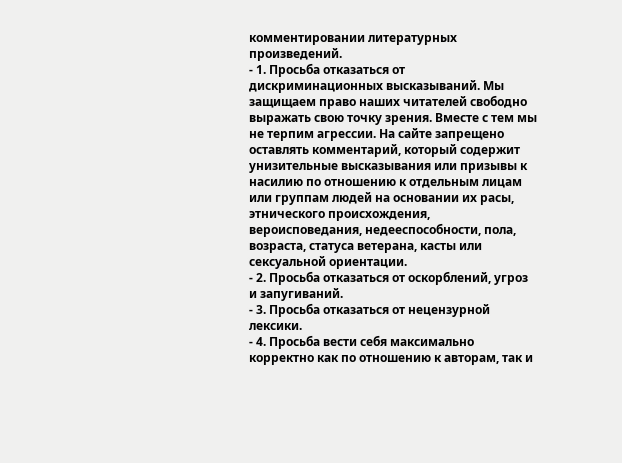комментировании литературных произведений.
- 1. Просьба отказаться от дискриминационных высказываний. Мы защищаем право наших читателей свободно выражать свою точку зрения. Вместе с тем мы не терпим агрессии. На сайте запрещено оставлять комментарий, который содержит унизительные высказывания или призывы к насилию по отношению к отдельным лицам или группам людей на основании их расы, этнического происхождения, вероисповедания, недееспособности, пола, возраста, статуса ветерана, касты или сексуальной ориентации.
- 2. Просьба отказаться от оскорблений, угроз и запугиваний.
- 3. Просьба отказаться от нецензурной лексики.
- 4. Просьба вести себя максимально корректно как по отношению к авторам, так и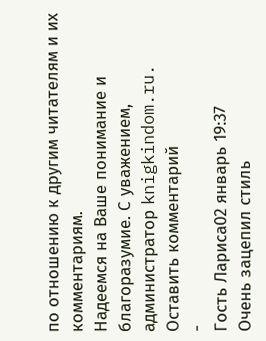по отношению к другим читателям и их комментариям.
Надеемся на Ваше понимание и благоразумие. С уважением, администратор knigkindom.ru.
Оставить комментарий
-
Гость Лариса02 январь 19:37
Очень зацепил стиль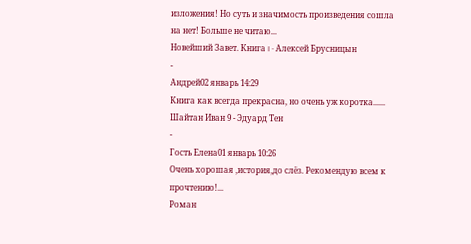изложения! Но суть и значимость произведения сошла на нет! Больше не читаю...
Новейший Завет. Книга I - Алексей Брусницын
-
Андрей02 январь 14:29
Книга как всегда прекрасна, но очень уж коротка......
Шайтан Иван 9 - Эдуард Тен
-
Гость Елена01 январь 10:26
Очень хорошая ,история,до слёз. Рекомендую всем к прочтению!...
Роман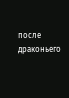после драконьего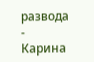развода - Карина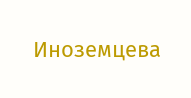Иноземцева